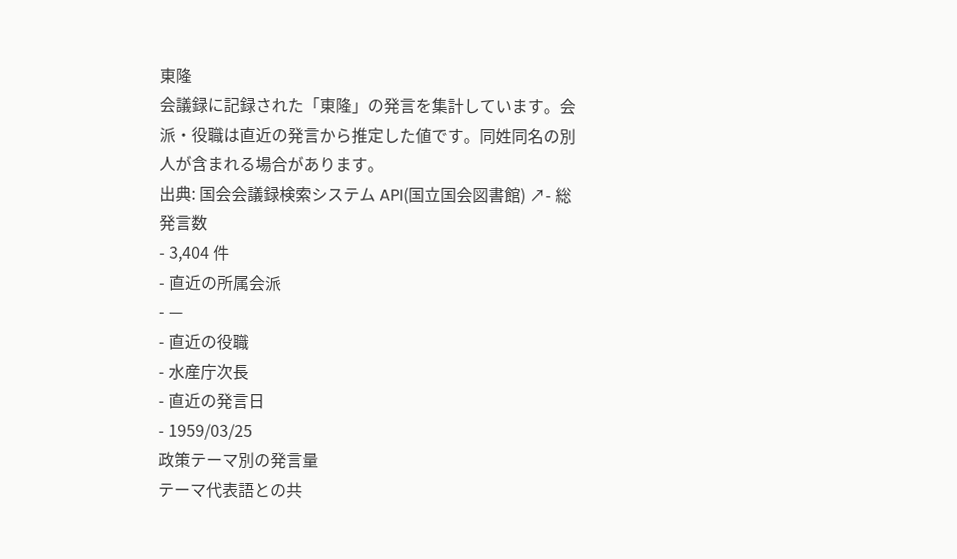東隆
会議録に記録された「東隆」の発言を集計しています。会派・役職は直近の発言から推定した値です。同姓同名の別人が含まれる場合があります。
出典: 国会会議録検索システム API(国立国会図書館) ↗- 総発言数
- 3,404 件
- 直近の所属会派
- —
- 直近の役職
- 水産庁次長
- 直近の発言日
- 1959/03/25
政策テーマ別の発言量
テーマ代表語との共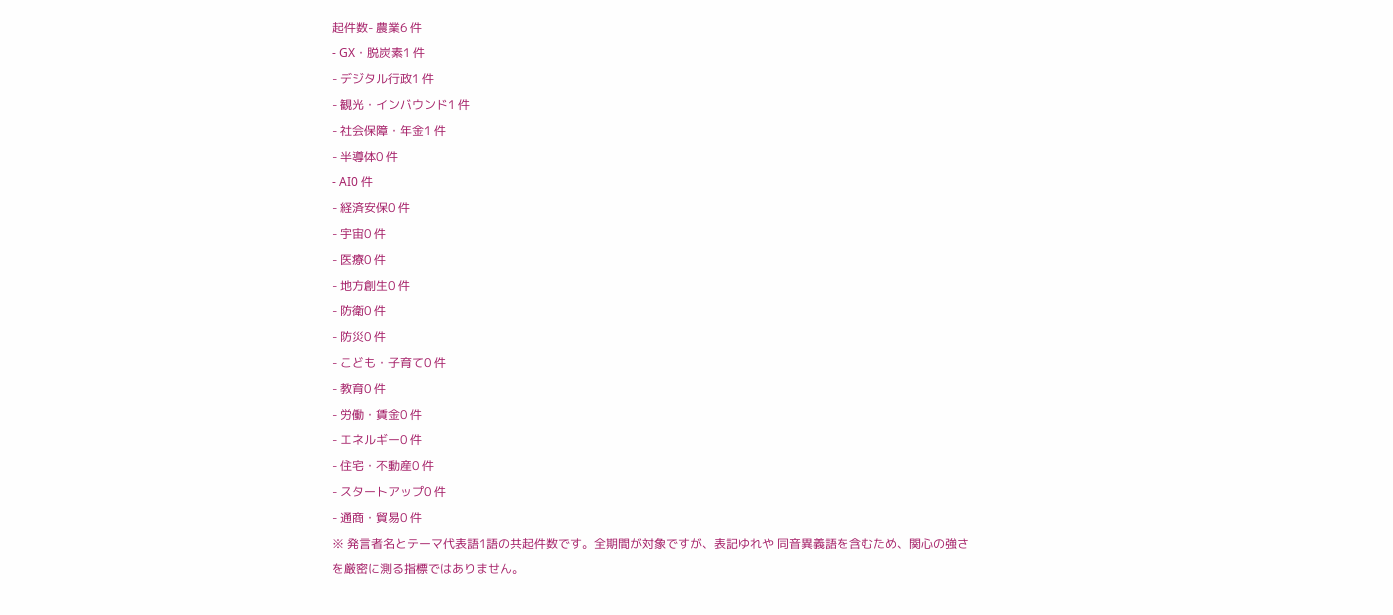起件数- 農業6 件
- GX・脱炭素1 件
- デジタル行政1 件
- 観光・インバウンド1 件
- 社会保障・年金1 件
- 半導体0 件
- AI0 件
- 経済安保0 件
- 宇宙0 件
- 医療0 件
- 地方創生0 件
- 防衛0 件
- 防災0 件
- こども・子育て0 件
- 教育0 件
- 労働・賃金0 件
- エネルギー0 件
- 住宅・不動産0 件
- スタートアップ0 件
- 通商・貿易0 件
※ 発言者名とテーマ代表語1語の共起件数です。全期間が対象ですが、表記ゆれや 同音異義語を含むため、関心の強さを厳密に測る指標ではありません。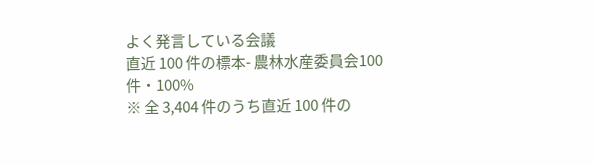よく発言している会議
直近 100 件の標本- 農林水産委員会100 件・100%
※ 全 3,404 件のうち直近 100 件の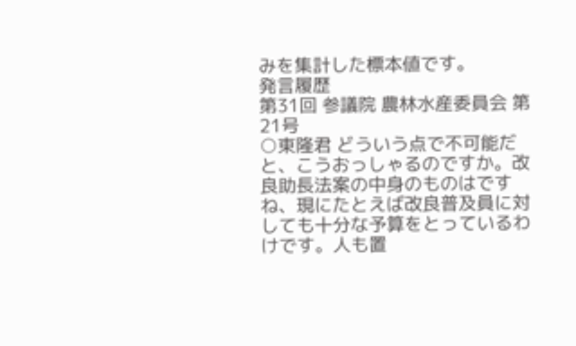みを集計した標本値です。
発言履歴
第31回 参議院 農林水産委員会 第21号
○東隆君 どういう点で不可能だと、こうおっしゃるのですか。改良助長法案の中身のものはですね、現にたとえば改良普及員に対しても十分な予算をとっているわけです。人も置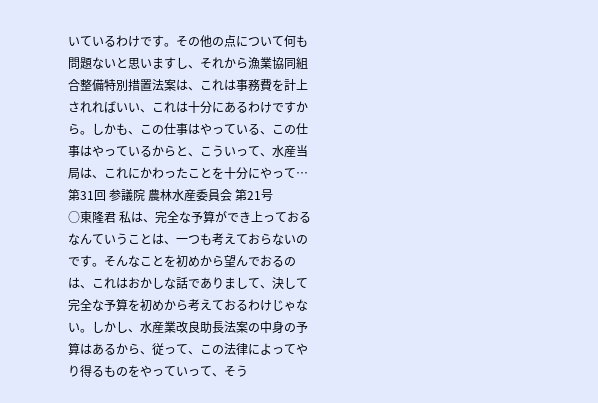いているわけです。その他の点について何も問題ないと思いますし、それから漁業協同組合整備特別措置法案は、これは事務費を計上されればいい、これは十分にあるわけですから。しかも、この仕事はやっている、この仕事はやっているからと、こういって、水産当局は、これにかわったことを十分にやって…
第31回 参議院 農林水産委員会 第21号
○東隆君 私は、完全な予算ができ上っておるなんていうことは、一つも考えておらないのです。そんなことを初めから望んでおるのは、これはおかしな話でありまして、決して完全な予算を初めから考えておるわけじゃない。しかし、水産業改良助長法案の中身の予算はあるから、従って、この法律によってやり得るものをやっていって、そう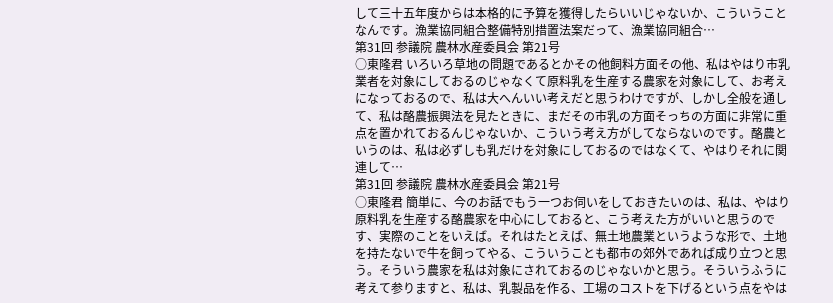して三十五年度からは本格的に予算を獲得したらいいじゃないか、こういうことなんです。漁業協同組合整備特別措置法案だって、漁業協同組合…
第31回 参議院 農林水産委員会 第21号
○東隆君 いろいろ草地の問題であるとかその他飼料方面その他、私はやはり市乳業者を対象にしておるのじゃなくて原料乳を生産する農家を対象にして、お考えになっておるので、私は大へんいい考えだと思うわけですが、しかし全般を通して、私は酪農振興法を見たときに、まだその市乳の方面そっちの方面に非常に重点を置かれておるんじゃないか、こういう考え方がしてならないのです。酪農というのは、私は必ずしも乳だけを対象にしておるのではなくて、やはりそれに関連して…
第31回 参議院 農林水産委員会 第21号
○東隆君 簡単に、今のお話でもう一つお伺いをしておきたいのは、私は、やはり原料乳を生産する酪農家を中心にしておると、こう考えた方がいいと思うのです、実際のことをいえば。それはたとえば、無土地農業というような形で、土地を持たないで牛を飼ってやる、こういうことも都市の郊外であれば成り立つと思う。そういう農家を私は対象にされておるのじゃないかと思う。そういうふうに考えて参りますと、私は、乳製品を作る、工場のコストを下げるという点をやは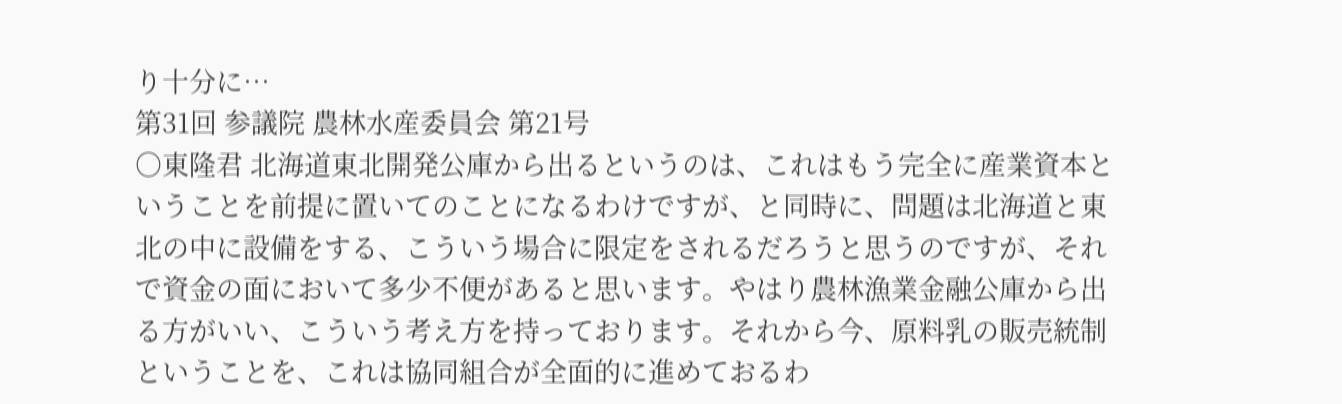り十分に…
第31回 参議院 農林水産委員会 第21号
○東隆君 北海道東北開発公庫から出るというのは、これはもう完全に産業資本ということを前提に置いてのことになるわけですが、と同時に、問題は北海道と東北の中に設備をする、こういう場合に限定をされるだろうと思うのですが、それで資金の面において多少不便があると思います。やはり農林漁業金融公庫から出る方がいい、こういう考え方を持っております。それから今、原料乳の販売統制ということを、これは協同組合が全面的に進めておるわ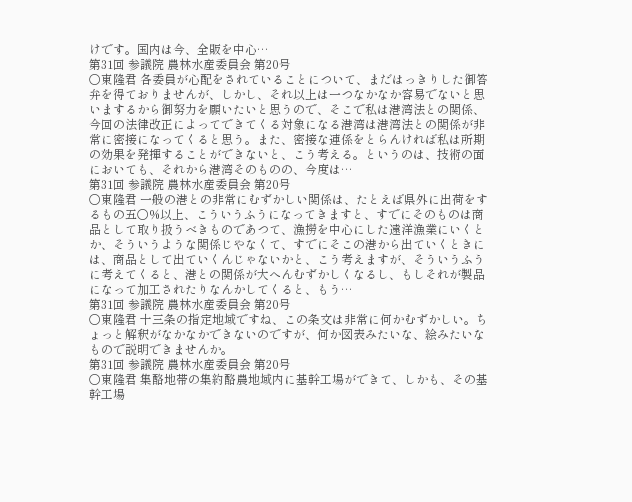けです。国内は今、全販を中心…
第31回 参議院 農林水産委員会 第20号
○東隆君 各委員が心配をされていることについて、まだはっきりした御答弁を得ておりませんが、しかし、それ以上は一つなかなか容易でないと思いまするから御努力を願いたいと思うので、そこで私は港湾法との関係、今回の法律改正によってできてくる対象になる港湾は港湾法との関係が非常に密接になってくると思う。また、密接な連係をとらんければ私は所期の効果を発揮することができないと、こう考える。というのは、技術の面においても、それから港湾そのものの、今度は…
第31回 参議院 農林水産委員会 第20号
○東隆君 一般の港との非常にむずかしい関係は、たとえば県外に出荷をするもの五〇%以上、こういうふうになってきますと、すでにそのものは商品として取り扱うべきものであつて、漁撈を中心にした遠洋漁業にいくとか、そういうような関係じやなくて、すでにそこの港から出ていくときには、商品として出ていくんじゃないかと、こう考えますが、そういうふうに考えてくると、港との関係が大へんむずかしくなるし、もしそれが製品になって加工されたりなんかしてくると、もう…
第31回 参議院 農林水産委員会 第20号
○東隆君 十三条の指定地域ですね、この条文は非常に何かむずかしい。ちょっと解釈がなかなかできないのですが、何か図表みたいな、絵みたいなもので説明できませんか。
第31回 参議院 農林水産委員会 第20号
○東隆君 集酪地帯の集約酪農地域内に基幹工場ができて、しかも、その基幹工場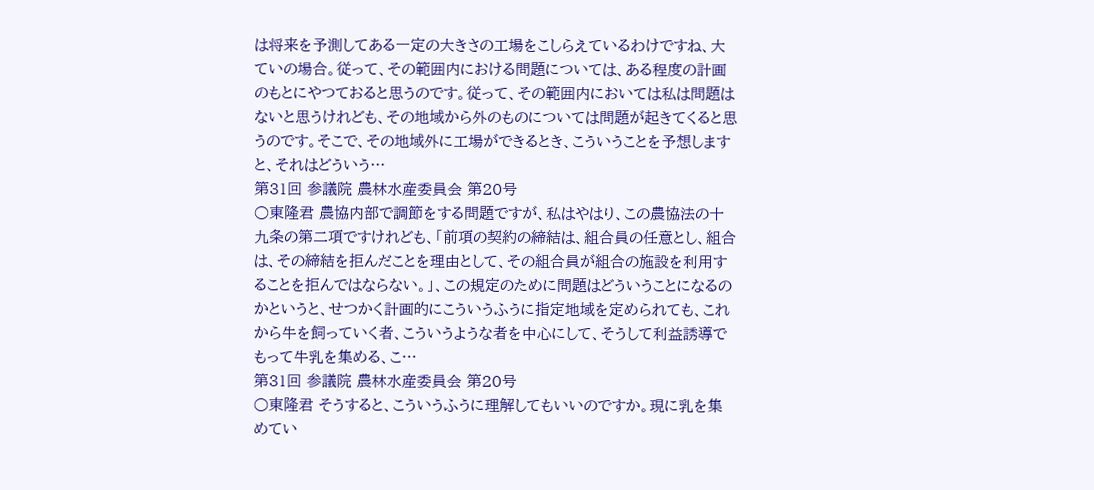は将来を予測してある一定の大きさの工場をこしらえているわけですね、大ていの場合。従って、その範囲内における問題については、ある程度の計画のもとにやつておると思うのです。従って、その範囲内においては私は問題はないと思うけれども、その地域から外のものについては問題が起きてくると思うのです。そこで、その地域外に工場ができるとき、こういうことを予想しますと、それはどういう…
第31回 参議院 農林水産委員会 第20号
○東隆君 農協内部で調節をする問題ですが、私はやはり、この農協法の十九条の第二項ですけれども、「前項の契約の締結は、組合員の任意とし、組合は、その締結を拒んだことを理由として、その組合員が組合の施設を利用することを拒んではならない。」、この規定のために問題はどういうことになるのかというと、せつかく計画的にこういうふうに指定地域を定められても、これから牛を飼っていく者、こういうような者を中心にして、そうして利益誘導でもって牛乳を集める、こ…
第31回 参議院 農林水産委員会 第20号
○東隆君 そうすると、こういうふうに理解してもいいのですか。現に乳を集めてい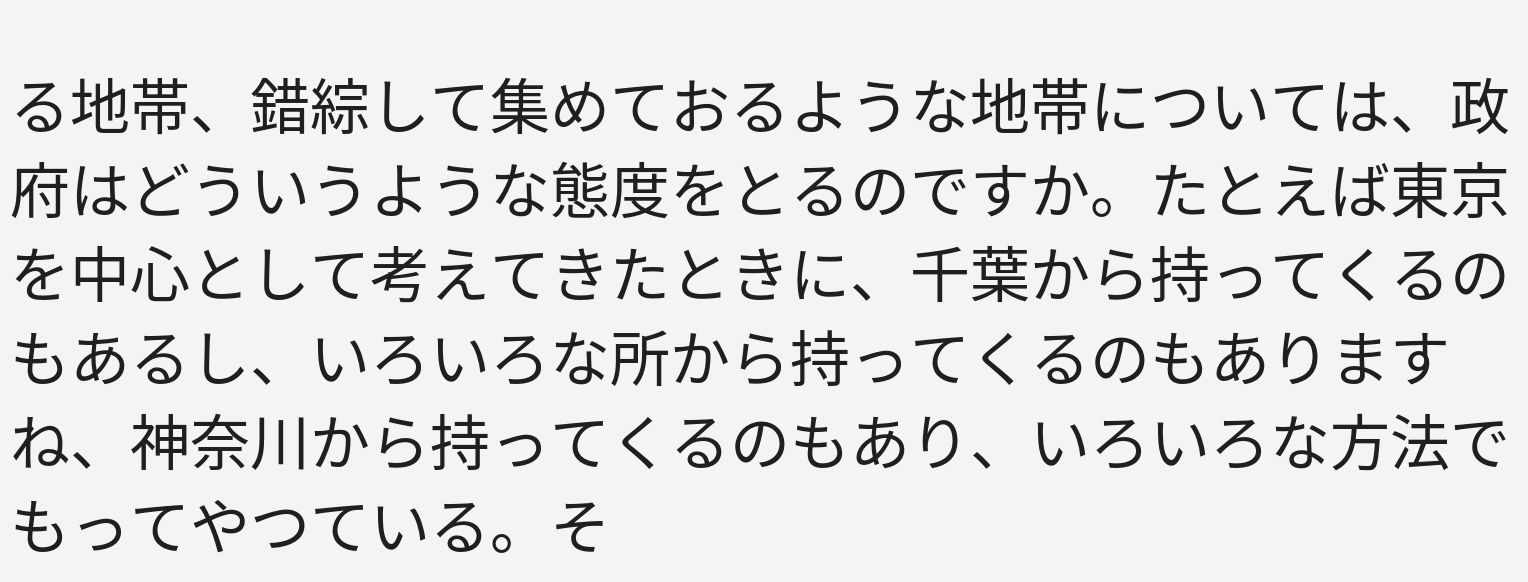る地帯、錯綜して集めておるような地帯については、政府はどういうような態度をとるのですか。たとえば東京を中心として考えてきたときに、千葉から持ってくるのもあるし、いろいろな所から持ってくるのもありますね、神奈川から持ってくるのもあり、いろいろな方法でもってやつている。そ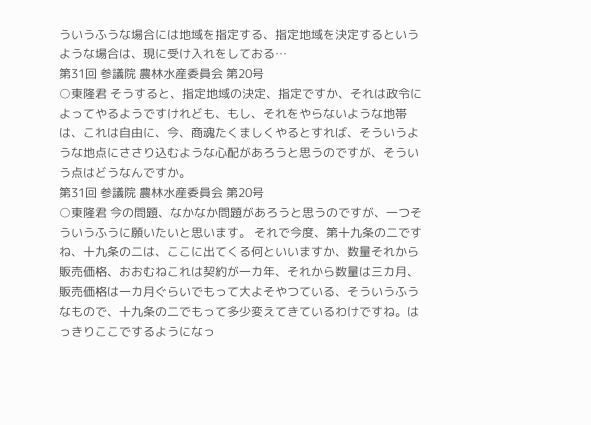ういうふうな場合には地域を指定する、指定地域を決定するというような場合は、現に受け入れをしておる…
第31回 参議院 農林水産委員会 第20号
○東隆君 そうすると、指定地域の決定、指定ですか、それは政令によってやるようですけれども、もし、それをやらないような地帯は、これは自由に、今、商魂たくましくやるとすれば、そういうような地点にささり込むような心配があろうと思うのですが、そういう点はどうなんですか。
第31回 参議院 農林水産委員会 第20号
○東隆君 今の問題、なかなか問題があろうと思うのですが、一つそういうふうに願いたいと思います。 それで今度、第十九条の二ですね、十九条の二は、ここに出てくる何といいますか、数量それから販売価格、おおむねこれは契約が一カ年、それから数量は三カ月、販売価格は一カ月ぐらいでもって大よそやつている、そういうふうなもので、十九条の二でもって多少変えてきているわけですね。はっきりここでするようになっ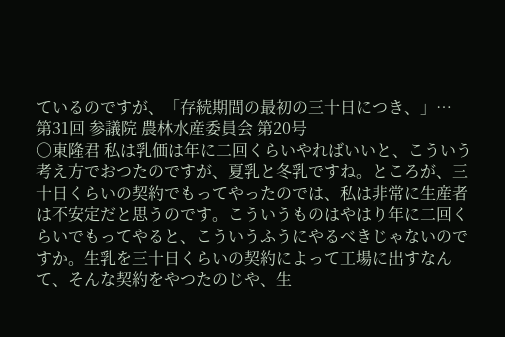ているのですが、「存続期間の最初の三十日につき、」…
第31回 参議院 農林水産委員会 第20号
○東隆君 私は乳価は年に二回くらいやればいいと、こういう考え方でおつたのですが、夏乳と冬乳ですね。ところが、三十日くらいの契約でもってやったのでは、私は非常に生産者は不安定だと思うのです。こういうものはやはり年に二回くらいでもってやると、こういうふうにやるべきじゃないのですか。生乳を三十日くらいの契約によって工場に出すなんて、そんな契約をやつたのじや、生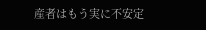産者はもう実に不安定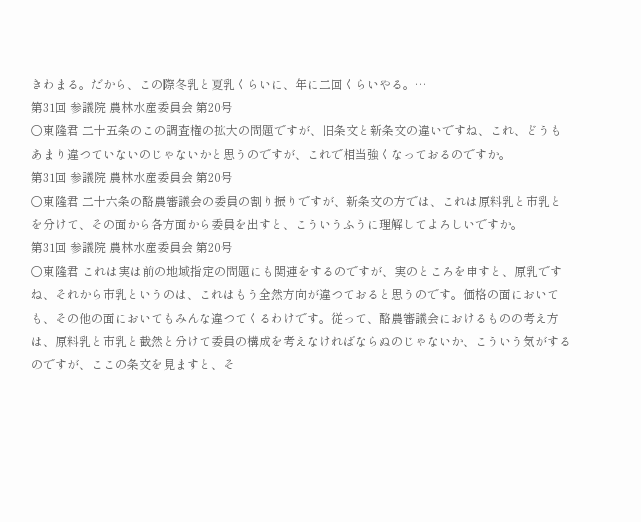きわまる。だから、この際冬乳と夏乳くらいに、年に二回くらいやる。…
第31回 参議院 農林水産委員会 第20号
○東隆君 二十五条のこの調査権の拡大の問題ですが、旧条文と新条文の違いですね、これ、どうもあまり違つていないのじゃないかと思うのですが、これで相当強くなっておるのですか。
第31回 参議院 農林水産委員会 第20号
○東隆君 二十六条の酪農審議会の委員の割り振りですが、新条文の方では、これは原料乳と市乳とを分けて、その面から各方面から委員を出すと、こういうふうに理解してよろしいですか。
第31回 参議院 農林水産委員会 第20号
○東隆君 これは実は前の地域指定の問題にも関連をするのですが、実のところを申すと、原乳ですね、それから市乳というのは、これはもう全然方向が違つておると思うのです。価格の面においても、その他の面においてもみんな違つてくるわけです。従って、酪農審議会におけるものの考え方は、原料乳と市乳と截然と分けて委員の構成を考えなければならぬのじゃないか、こういう気がするのですが、ここの条文を見ますと、そ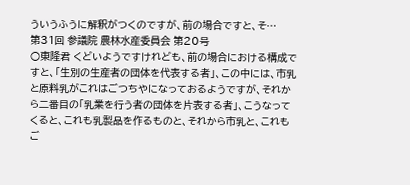ういうふうに解釈がつくのですが、前の場合ですと、そ…
第31回 参議院 農林水産委員会 第20号
○東隆君 くどいようですけれども、前の場合における構成ですと、「生別の生産者の団体を代表する者」、この中には、市乳と原料乳がこれはごつちやになっておるようですが、それから二番目の「乳業を行う者の団体を片表する者」、こうなってくると、これも乳製品を作るものと、それから市乳と、これもご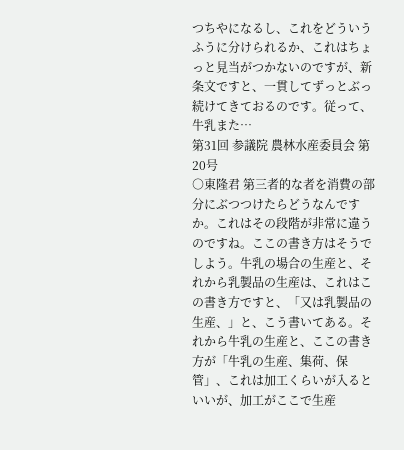つちやになるし、これをどういうふうに分けられるか、これはちょっと見当がつかないのですが、新条文ですと、一貫してずっとぶっ続けてきておるのです。従って、牛乳また…
第31回 参議院 農林水産委員会 第20号
○東隆君 第三者的な者を消費の部分にぶつつけたらどうなんですか。これはその段階が非常に違うのですね。ここの書き方はそうでしよう。牛乳の場合の生産と、それから乳製品の生産は、これはこの書き方ですと、「又は乳製品の生産、」と、こう書いてある。それから牛乳の生産と、ここの書き方が「牛乳の生産、集荷、保管」、これは加工くらいが入るといいが、加工がここで生産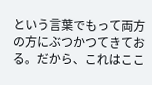という言葉でもって両方の方にぶつかつてきておる。だから、これはここ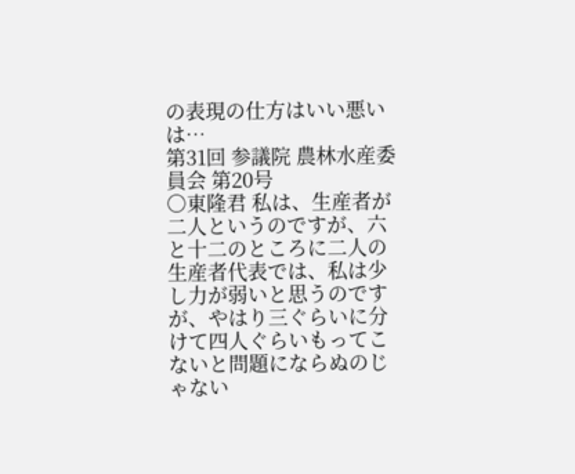の表現の仕方はいい悪いは…
第31回 参議院 農林水産委員会 第20号
○東隆君 私は、生産者が二人というのですが、六と十二のところに二人の生産者代表では、私は少し力が弱いと思うのですが、やはり三ぐらいに分けて四人ぐらいもってこないと問題にならぬのじゃない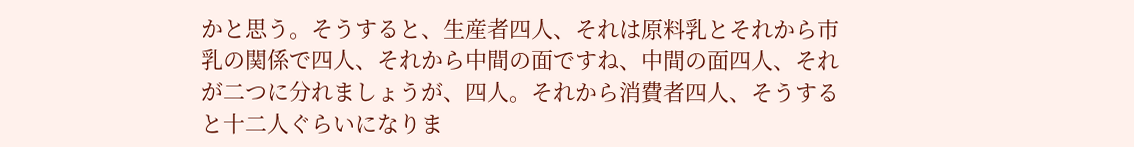かと思う。そうすると、生産者四人、それは原料乳とそれから市乳の関係で四人、それから中間の面ですね、中間の面四人、それが二つに分れましょうが、四人。それから消費者四人、そうすると十二人ぐらいになりま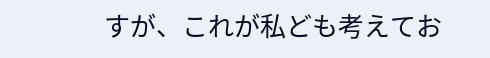すが、これが私ども考えてお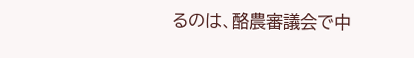るのは、酪農審議会で中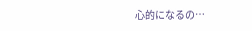心的になるの…